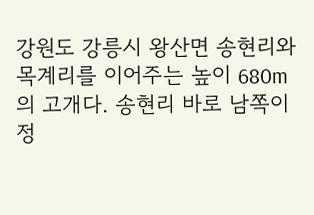강원도 강릉시 왕산면 송현리와 목계리를 이어주는 높이 680m의 고개다. 송현리 바로 남쪽이
정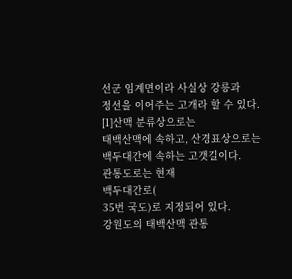선군 임계면이라 사실상 강릉과
정선을 이어주는 고개라 할 수 있다.
[1]산맥 분류상으로는
태백산맥에 속하고, 산경표상으로는
백두대간에 속하는 고갯길이다.
관통도로는 현재
백두대간로(
35번 국도)로 지정되어 있다.
강원도의 태백산맥 관통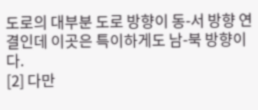도로의 대부분 도로 방향이 동-서 방향 연결인데 이곳은 특이하게도 남-북 방향이다.
[2] 다만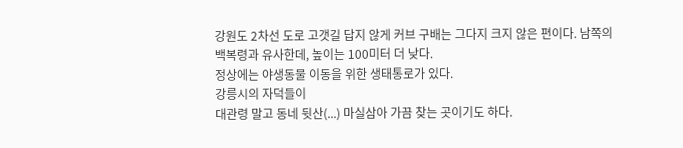강원도 2차선 도로 고갯길 답지 않게 커브 구배는 그다지 크지 않은 편이다. 남쪽의
백복령과 유사한데, 높이는 100미터 더 낮다.
정상에는 야생동물 이동을 위한 생태통로가 있다.
강릉시의 자덕들이
대관령 말고 동네 뒷산(...) 마실삼아 가끔 찾는 곳이기도 하다.